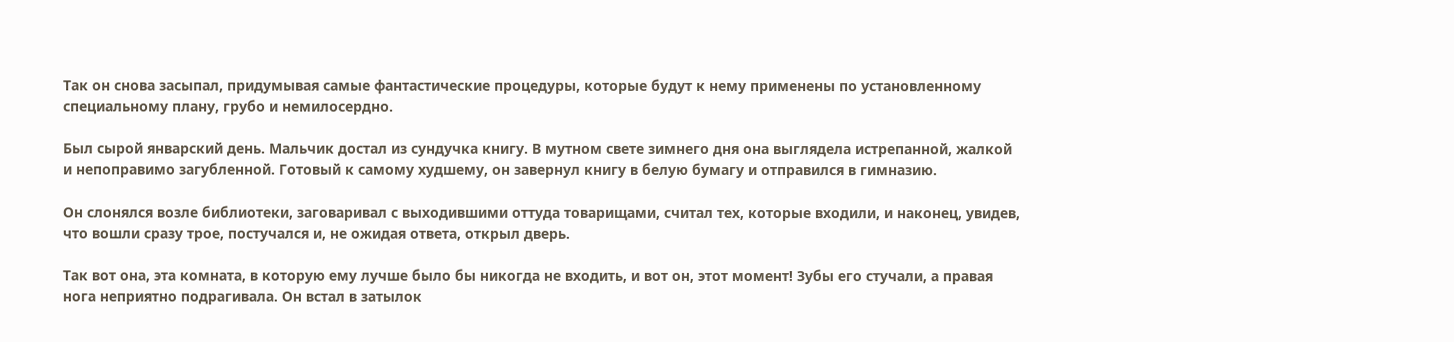Так он снова засыпал, придумывая самые фантастические процедуры, которые будут к нему применены по установленному специальному плану, грубо и немилосердно.

Был сырой январский день. Мальчик достал из сундучка книгу. В мутном свете зимнего дня она выглядела истрепанной, жалкой и непоправимо загубленной. Готовый к самому худшему, он завернул книгу в белую бумагу и отправился в гимназию.

Он слонялся возле библиотеки, заговаривал с выходившими оттуда товарищами, считал тех, которые входили, и наконец, увидев, что вошли сразу трое, постучался и, не ожидая ответа, открыл дверь.

Так вот она, эта комната, в которую ему лучше было бы никогда не входить, и вот он, этот момент! Зубы его стучали, а правая нога неприятно подрагивала. Он встал в затылок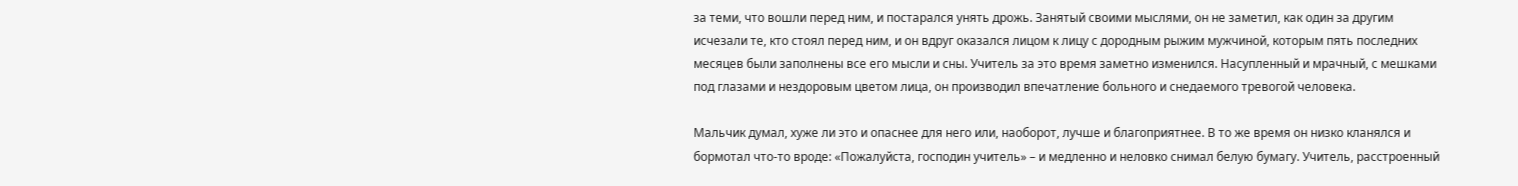за теми, что вошли перед ним, и постарался унять дрожь. Занятый своими мыслями, он не заметил, как один за другим исчезали те, кто стоял перед ним, и он вдруг оказался лицом к лицу с дородным рыжим мужчиной, которым пять последних месяцев были заполнены все его мысли и сны. Учитель за это время заметно изменился. Насупленный и мрачный, с мешками под глазами и нездоровым цветом лица, он производил впечатление больного и снедаемого тревогой человека.

Мальчик думал, хуже ли это и опаснее для него или, наоборот, лучше и благоприятнее. В то же время он низко кланялся и бормотал что-то вроде: «Пожалуйста, господин учитель» – и медленно и неловко снимал белую бумагу. Учитель, расстроенный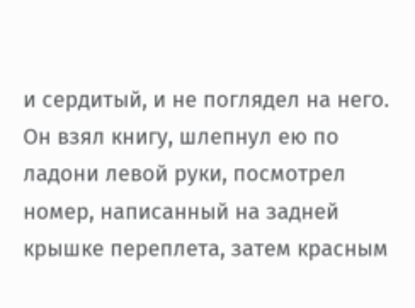и сердитый, и не поглядел на него. Он взял книгу, шлепнул ею по ладони левой руки, посмотрел номер, написанный на задней крышке переплета, затем красным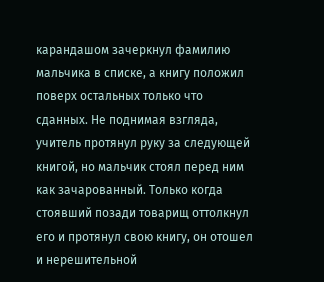карандашом зачеркнул фамилию мальчика в списке, а книгу положил поверх остальных только что сданных. Не поднимая взгляда, учитель протянул руку за следующей книгой, но мальчик стоял перед ним как зачарованный. Только когда стоявший позади товарищ оттолкнул его и протянул свою книгу, он отошел и нерешительной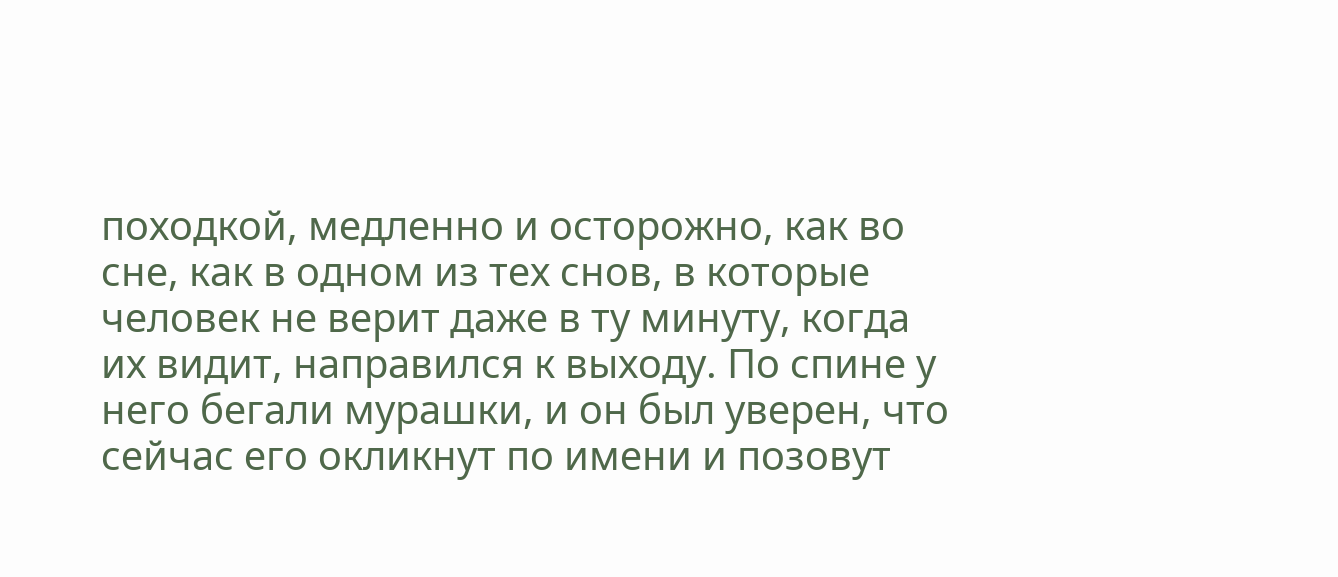походкой, медленно и осторожно, как во сне, как в одном из тех снов, в которые человек не верит даже в ту минуту, когда их видит, направился к выходу. По спине у него бегали мурашки, и он был уверен, что сейчас его окликнут по имени и позовут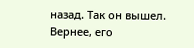назад. Так он вышел. Вернее, его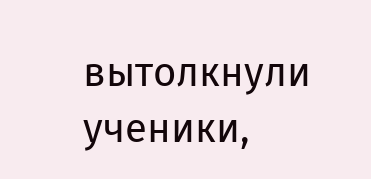вытолкнули ученики,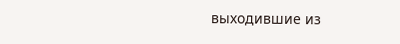выходившие из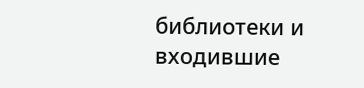библиотеки и входившие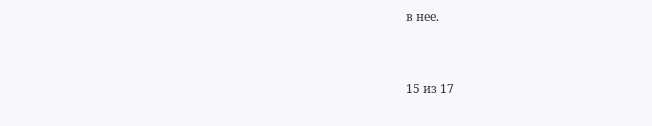в нее.



15 из 17